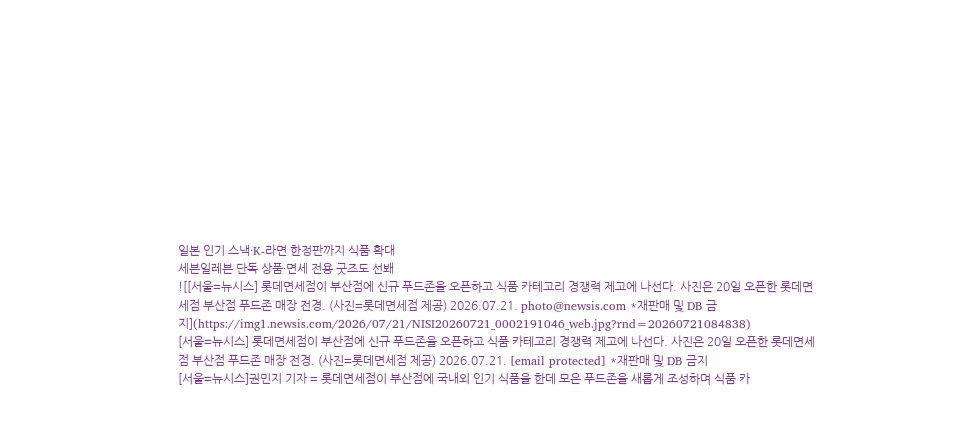일본 인기 스낵·K-라면 한정판까지 식품 확대
세븐일레븐 단독 상품·면세 전용 굿즈도 선봬
![[서울=뉴시스] 롯데면세점이 부산점에 신규 푸드존을 오픈하고 식품 카테고리 경쟁력 제고에 나선다. 사진은 20일 오픈한 롯데면세점 부산점 푸드존 매장 전경. (사진=롯데면세점 제공) 2026.07.21. photo@newsis.com *재판매 및 DB 금지](https://img1.newsis.com/2026/07/21/NISI20260721_0002191046_web.jpg?rnd=20260721084838)
[서울=뉴시스] 롯데면세점이 부산점에 신규 푸드존을 오픈하고 식품 카테고리 경쟁력 제고에 나선다. 사진은 20일 오픈한 롯데면세점 부산점 푸드존 매장 전경. (사진=롯데면세점 제공) 2026.07.21. [email protected] *재판매 및 DB 금지
[서울=뉴시스]권민지 기자 = 롯데면세점이 부산점에 국내외 인기 식품을 한데 모은 푸드존을 새롭게 조성하며 식품 카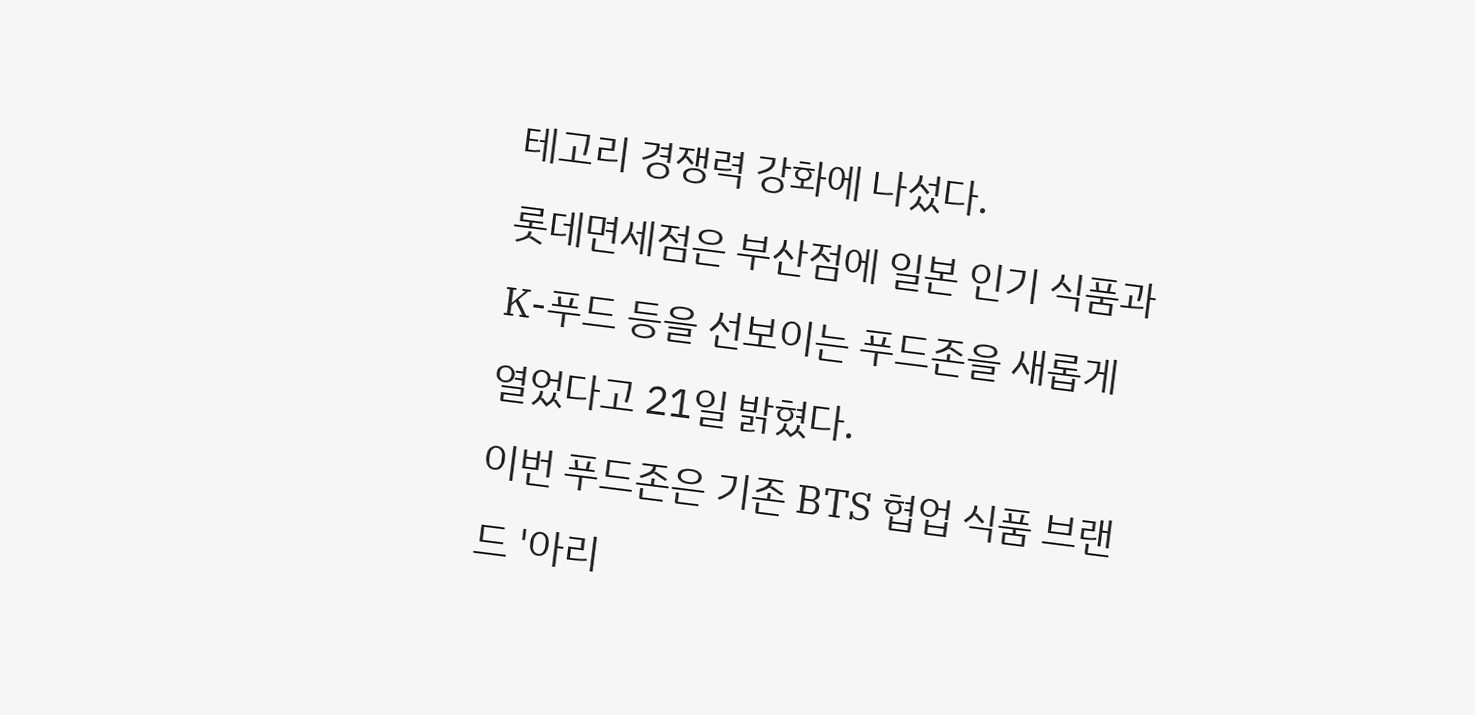테고리 경쟁력 강화에 나섰다.
롯데면세점은 부산점에 일본 인기 식품과 K-푸드 등을 선보이는 푸드존을 새롭게 열었다고 21일 밝혔다.
이번 푸드존은 기존 BTS 협업 식품 브랜드 '아리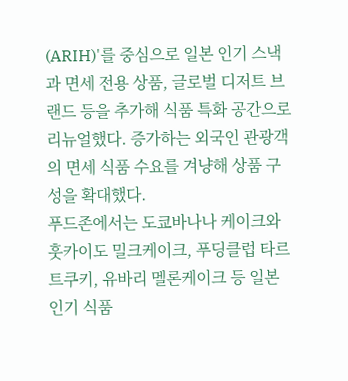(ARIH)'를 중심으로 일본 인기 스낵과 면세 전용 상품, 글로벌 디저트 브랜드 등을 추가해 식품 특화 공간으로 리뉴얼했다. 증가하는 외국인 관광객의 면세 식품 수요를 겨냥해 상품 구성을 확대했다.
푸드존에서는 도쿄바나나 케이크와 훗카이도 밀크케이크, 푸딩클럽 타르트쿠키, 유바리 멜론케이크 등 일본 인기 식품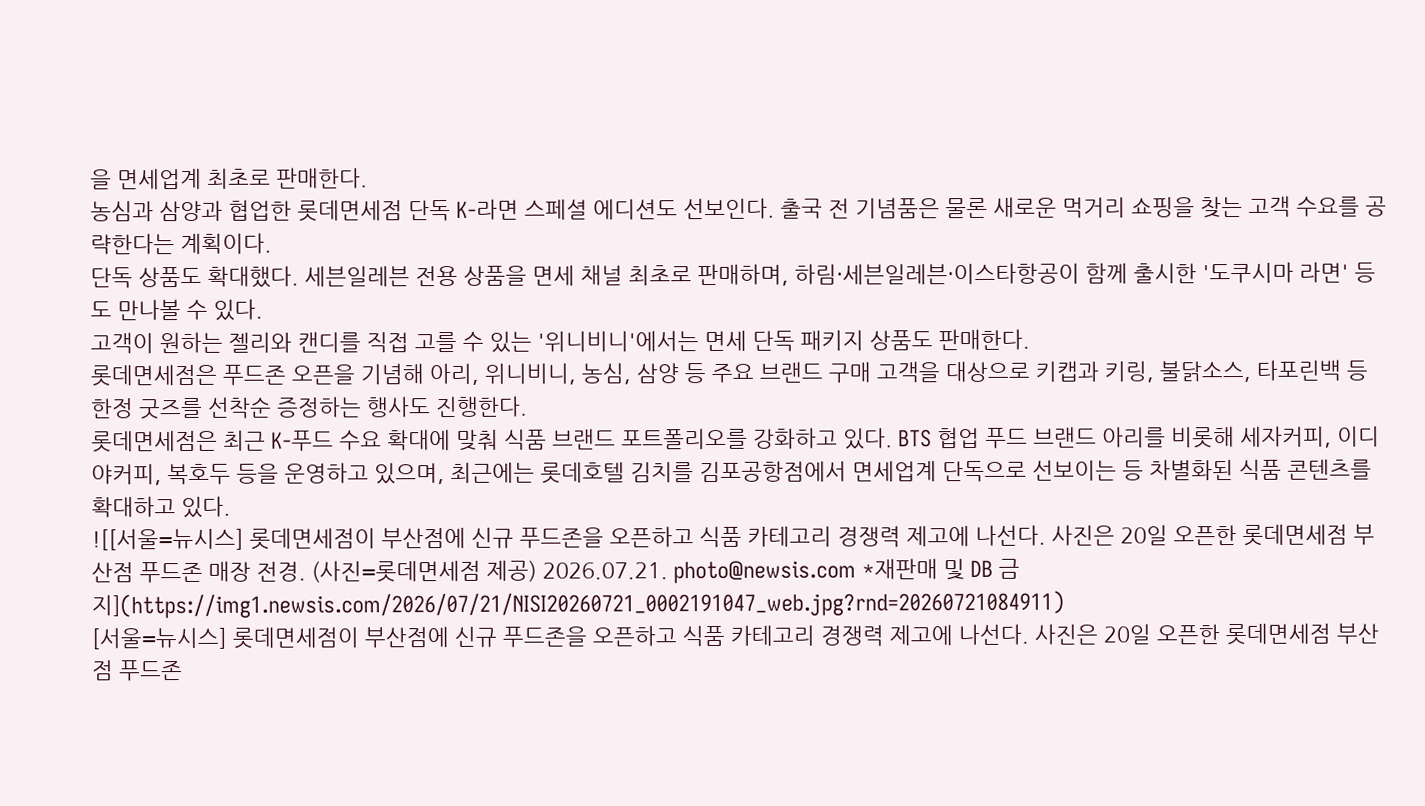을 면세업계 최초로 판매한다.
농심과 삼양과 협업한 롯데면세점 단독 K-라면 스페셜 에디션도 선보인다. 출국 전 기념품은 물론 새로운 먹거리 쇼핑을 찾는 고객 수요를 공략한다는 계획이다.
단독 상품도 확대했다. 세븐일레븐 전용 상품을 면세 채널 최초로 판매하며, 하림·세븐일레븐·이스타항공이 함께 출시한 '도쿠시마 라면' 등도 만나볼 수 있다.
고객이 원하는 젤리와 캔디를 직접 고를 수 있는 '위니비니'에서는 면세 단독 패키지 상품도 판매한다.
롯데면세점은 푸드존 오픈을 기념해 아리, 위니비니, 농심, 삼양 등 주요 브랜드 구매 고객을 대상으로 키캡과 키링, 불닭소스, 타포린백 등 한정 굿즈를 선착순 증정하는 행사도 진행한다.
롯데면세점은 최근 K-푸드 수요 확대에 맞춰 식품 브랜드 포트폴리오를 강화하고 있다. BTS 협업 푸드 브랜드 아리를 비롯해 세자커피, 이디야커피, 복호두 등을 운영하고 있으며, 최근에는 롯데호텔 김치를 김포공항점에서 면세업계 단독으로 선보이는 등 차별화된 식품 콘텐츠를 확대하고 있다.
![[서울=뉴시스] 롯데면세점이 부산점에 신규 푸드존을 오픈하고 식품 카테고리 경쟁력 제고에 나선다. 사진은 20일 오픈한 롯데면세점 부산점 푸드존 매장 전경. (사진=롯데면세점 제공) 2026.07.21. photo@newsis.com *재판매 및 DB 금지](https://img1.newsis.com/2026/07/21/NISI20260721_0002191047_web.jpg?rnd=20260721084911)
[서울=뉴시스] 롯데면세점이 부산점에 신규 푸드존을 오픈하고 식품 카테고리 경쟁력 제고에 나선다. 사진은 20일 오픈한 롯데면세점 부산점 푸드존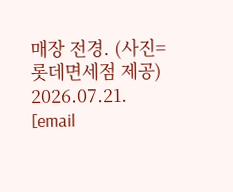매장 전경. (사진=롯데면세점 제공) 2026.07.21. [email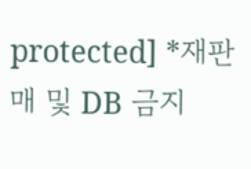protected] *재판매 및 DB 금지